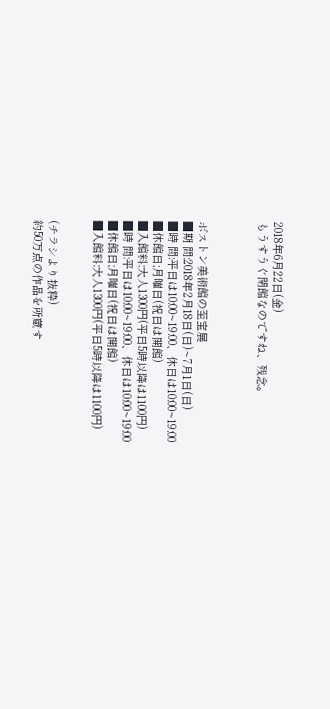2018年6月22日(金)
もうすうぐ閉館なのですね、残念。



ボストン美術館の至宝展
■期 間:2018年2月18日(日)~7月1日(日)
■時 間:平日は10:00~19:00、休日は10:00~19:00
■休館日;月曜日(祝日は開館)
■入館料:大人1300円(平日5時以降は1100円)
■時 間:平日は10:00~19:00、休日は10:00~19:00
■休館日;月曜日(祝日は開館)
■入館料:大人1300円(平日5時以降は1100円)


(チラシより抜粋)
約50万点の作品を所蔵す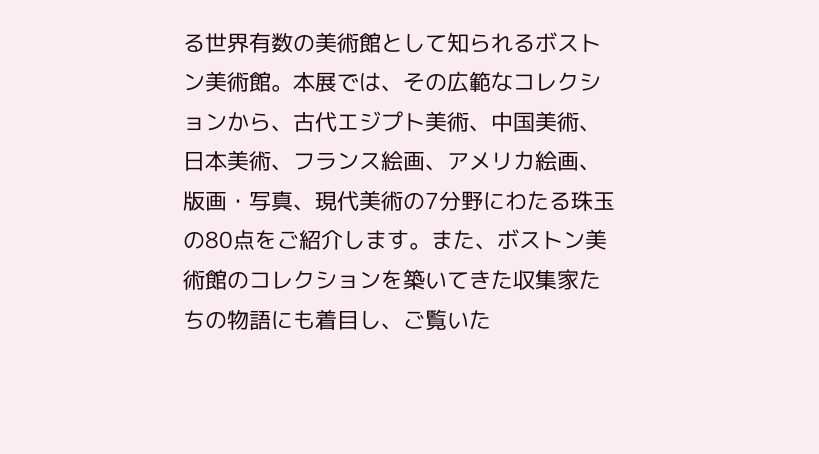る世界有数の美術館として知られるボストン美術館。本展では、その広範なコレクションから、古代エジプト美術、中国美術、日本美術、フランス絵画、アメリカ絵画、版画・写真、現代美術の7分野にわたる珠玉の80点をご紹介します。また、ボストン美術館のコレクションを築いてきた収集家たちの物語にも着目し、ご覧いた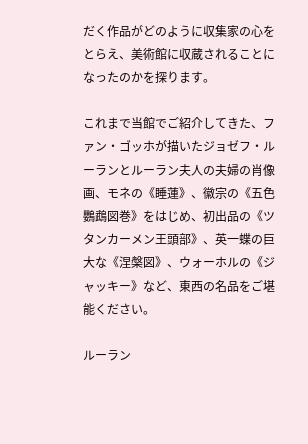だく作品がどのように収集家の心をとらえ、美術館に収蔵されることになったのかを探ります。

これまで当館でご紹介してきた、ファン・ゴッホが描いたジョゼフ・ルーランとルーラン夫人の夫婦の肖像画、モネの《睡蓮》、徽宗の《五色鸚鵡図巻》をはじめ、初出品の《ツタンカーメン王頭部》、英一蝶の巨大な《涅槃図》、ウォーホルの《ジャッキー》など、東西の名品をご堪能ください。

ルーラン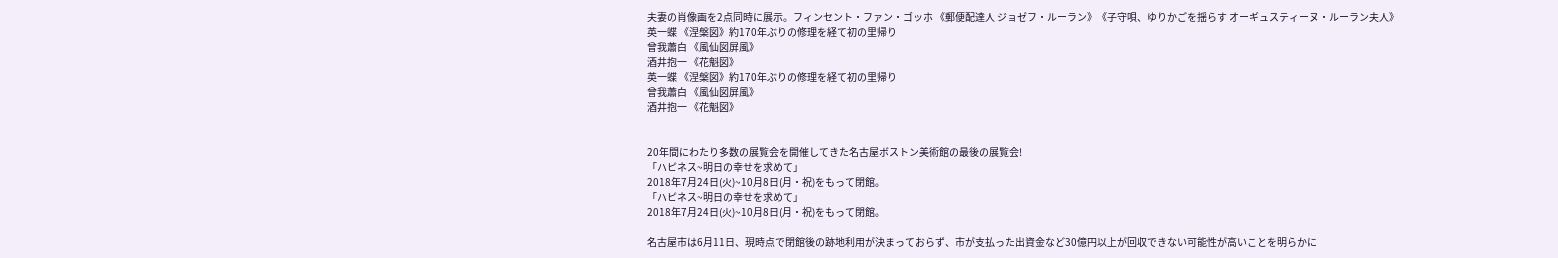夫妻の肖像画を2点同時に展示。フィンセント・ファン・ゴッホ 《郵便配達人 ジョゼフ・ルーラン》《子守唄、ゆりかごを揺らす オーギュスティーヌ・ルーラン夫人》
英一蝶 《涅槃図》約170年ぶりの修理を経て初の里帰り
曾我蕭白 《風仙図屏風》
酒井抱一 《花魁図》
英一蝶 《涅槃図》約170年ぶりの修理を経て初の里帰り
曾我蕭白 《風仙図屏風》
酒井抱一 《花魁図》


20年間にわたり多数の展覧会を開催してきた名古屋ボストン美術館の最後の展覧会!
「ハピネス~明日の幸せを求めて」
2018年7月24日(火)~10月8日(月・祝)をもって閉館。
「ハピネス~明日の幸せを求めて」
2018年7月24日(火)~10月8日(月・祝)をもって閉館。

名古屋市は6月11日、現時点で閉館後の跡地利用が決まっておらず、市が支払った出資金など30億円以上が回収できない可能性が高いことを明らかに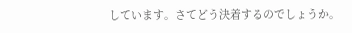しています。さてどう決着するのでしょうか。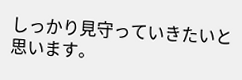しっかり見守っていきたいと思います。